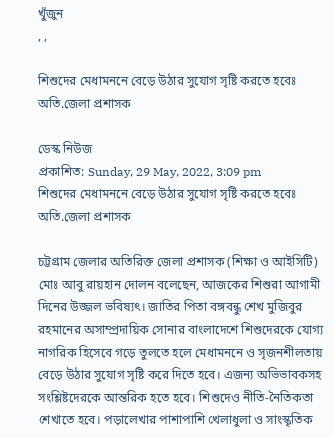খুঁজুন
, ,

শিশুদের মেধামননে বেড়ে উঠার সুযোগ সৃষ্টি করতে হবেঃ অতি.জেলা প্রশাসক

ডেস্ক নিউজ
প্রকাশিত: Sunday, 29 May, 2022, 3:09 pm
শিশুদের মেধামননে বেড়ে উঠার সুযোগ সৃষ্টি করতে হবেঃ অতি.জেলা প্রশাসক

চট্টগ্রাম জেলার অতিরিক্ত জেলা প্রশাসক (শিক্ষা ও আইসিটি) মোঃ আবু রায়হান দোলন বলেছেন, আজকের শিশুরা আগামী দিনের উজ্জল ভবিষ্যৎ। জাতির পিতা বঙ্গবন্ধু শেখ মুজিবুর রহমানের অসাম্প্রদায়িক সোনার বাংলাদেশে শিশুদেরকে যোগ্য নাগরিক হিসেবে গড়ে তুলতে হলে মেধামননে ও সৃজনশীলতায় বেড়ে উঠার সুযোগ সৃষ্টি করে দিতে হবে। এজন্য অভিভাবকসহ সংশ্লিষ্টদেরকে আন্তরিক হতে হবে। শিশুদেও নীতি-নৈতিকতা শেখাতে হবে। পড়ালেখার পাশাপাশি খেলাধুলা ও সাংস্কৃতিক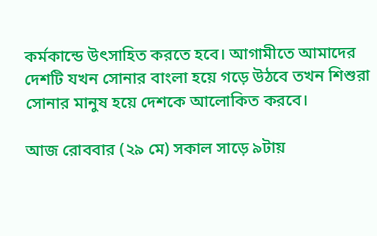কর্মকান্ডে উৎসাহিত করতে হবে। আগামীতে আমাদের দেশটি যখন সোনার বাংলা হয়ে গড়ে উঠবে তখন শিশুরা সোনার মানুষ হয়ে দেশকে আলোকিত করবে।

আজ রোববার (২৯ মে) সকাল সাড়ে ৯টায়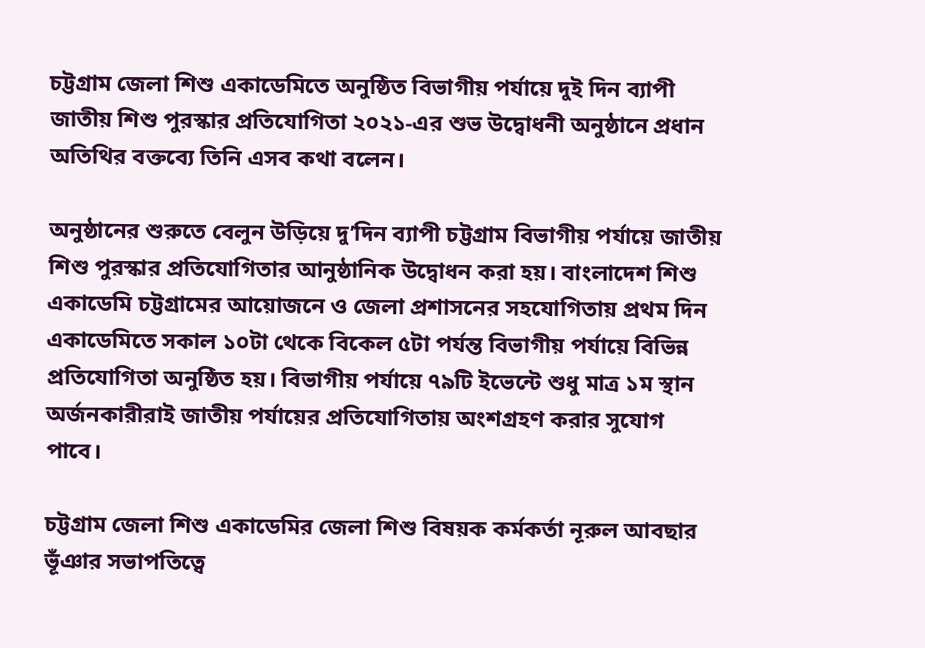চট্টগ্রাম জেলা শিশু একাডেমিতে অনুষ্ঠিত বিভাগীয় পর্যায়ে দুই দিন ব্যাপী জাতীয় শিশু পুরস্কার প্রতিযোগিতা ২০২১-এর শুভ উদ্বোধনী অনুষ্ঠানে প্রধান অতিথির বক্তব্যে তিনি এসব কথা বলেন।

অনুষ্ঠানের শুরুতে বেলুন উড়িয়ে দু’দিন ব্যাপী চট্টগ্রাম বিভাগীয় পর্যায়ে জাতীয় শিশু পুরস্কার প্রতিযোগিতার আনুষ্ঠানিক উদ্বোধন করা হয়। বাংলাদেশ শিশু একাডেমি চট্টগ্রামের আয়োজনে ও জেলা প্রশাসনের সহযোগিতায় প্রথম দিন একাডেমিতে সকাল ১০টা থেকে বিকেল ৫টা পর্যন্ত বিভাগীয় পর্যায়ে বিভিন্ন প্রতিযোগিতা অনুষ্ঠিত হয়। বিভাগীয় পর্যায়ে ৭৯টি ইভেন্টে শুধু মাত্র ১ম স্থান অর্জনকারীরাই জাতীয় পর্যায়ের প্রতিযোগিতায় অংশগ্রহণ করার সুযোগ পাবে।

চট্টগ্রাম জেলা শিশু একাডেমির জেলা শিশু বিষয়ক কর্মকর্তা নূরুল আবছার ভূঁঞার সভাপতিত্বে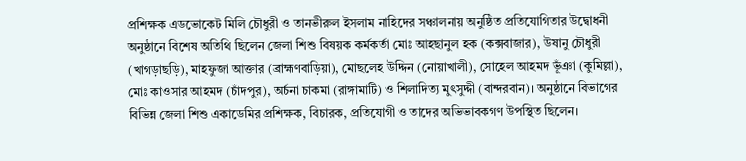প্রশিক্ষক এডভোকেট মিলি চৌধুরী ও তানভীরুল ইসলাম নাহিদের সঞ্চালনায় অনুষ্ঠিত প্রতিযোগিতার উদ্বোধনী অনুষ্ঠানে বিশেষ অতিথি ছিলেন জেলা শিশু বিষয়ক কর্মকর্তা মোঃ আহছানুল হক (কক্সবাজার), উষানু চৌধুরী (খাগড়াছড়ি), মাহফুজা আক্তার (ব্রাহ্মণবাড়িয়া), মোছলেহ উদ্দিন (নোয়াখালী), সোহেল আহমদ ভূঁঞা (কুমিল্লা), মোঃ কাওসার আহমদ (চাঁদপুর), অর্চনা চাকমা (রাঙ্গামাটি) ও শিলাদিত্য মুৎসুদ্দী (বান্দরবান)। অনুষ্ঠানে বিভাগের বিভিন্ন জেলা শিশু একাডেমির প্রশিক্ষক, বিচারক, প্রতিযোগী ও তাদের অভিভাবকগণ উপস্থিত ছিলেন।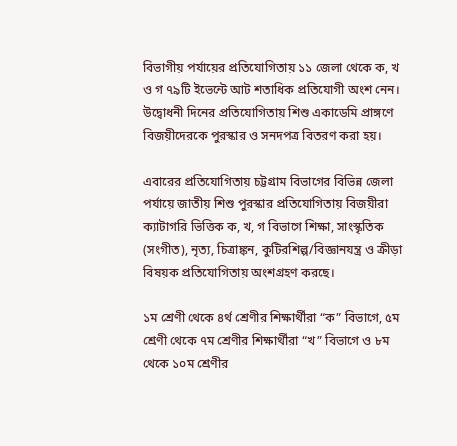বিভাগীয় পর্যায়ের প্রতিযোগিতায় ১১ জেলা থেকে ক, খ ও গ ৭৯টি ইভেন্টে আট শতাধিক প্রতিযোগী অংশ নেন। উদ্বোধনী দিনের প্রতিযোগিতায় শিশু একাডেমি প্রাঙ্গণে বিজয়ীদেরকে পুরস্কার ও সনদপত্র বিতরণ করা হয়।

এবারের প্রতিযোগিতায় চট্টগ্রাম বিভাগের বিভিন্ন জেলা পর্যায়ে জাতীয় শিশু পুরস্কার প্রতিযোগিতায় বিজয়ীরা ক্যাটাগরি ভিত্তিক ক, খ, গ বিভাগে শিক্ষা, সাংস্কৃতিক (সংগীত), নৃত্য, চিত্রাঙ্কন, কুটিরশিল্প/বিজ্ঞানযন্ত্র ও ক্রীড়া বিষয়ক প্রতিযোগিতায় অংশগ্রহণ করছে।

১ম শ্রেণী থেকে ৪র্থ শ্রেণীর শিক্ষার্থীরা “ক” বিভাগে, ৫ম শ্রেণী থেকে ৭ম শ্রেণীর শিক্ষার্থীরা “খ” বিভাগে ও ৮ম থেকে ১০ম শ্রেণীর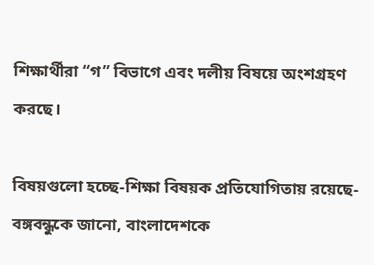শিক্ষার্থীরা “গ” বিভাগে এবং দলীয় বিষয়ে অংশগ্রহণ করছে।

বিষয়গুলো হচ্ছে-শিক্ষা বিষয়ক প্রতিযোগিতায় রয়েছে-বঙ্গবন্ধুকে জানো, বাংলাদেশকে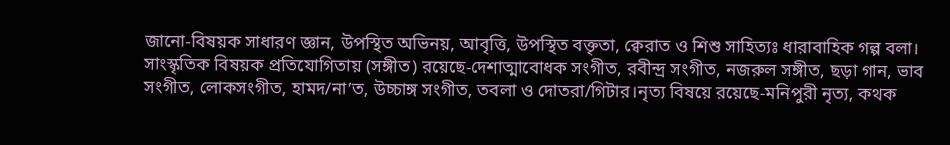জানো-বিষয়ক সাধারণ জ্ঞান, উপস্থিত অভিনয়, আবৃত্তি, উপস্থিত বক্তৃতা, ক্বেরাত ও শিশু সাহিত্যঃ ধারাবাহিক গল্প বলা। সাংস্কৃতিক বিষয়ক প্রতিযোগিতায় (সঙ্গীত) রয়েছে-দেশাত্মাবোধক সংগীত, রবীন্দ্র সংগীত, নজরুল সঙ্গীত, ছড়া গান, ভাব সংগীত, লোকসংগীত, হামদ/না’ত, উচ্চাঙ্গ সংগীত, তবলা ও দোতরা/গিটার।নৃত্য বিষয়ে রয়েছে-মনিপুরী নৃত্য, কথক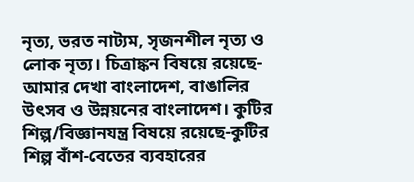নৃত্য, ভরত নাট্যম, সৃজনশীল নৃত্য ও লোক নৃত্য। চিত্রাঙ্কন বিষয়ে রয়েছে-আমার দেখা বাংলাদেশ, বাঙালির উৎসব ও উন্নয়নের বাংলাদেশ। কুটির শিল্প/বিজ্ঞানযন্ত্র বিষয়ে রয়েছে-কুটির শিল্প বাঁশ-বেতের ব্যবহারের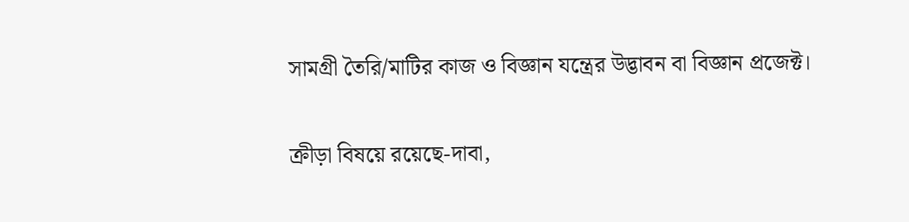সামগ্রী তৈরি/মাটির কাজ ও বিজ্ঞান যন্ত্রের উদ্ভাবন বা বিজ্ঞান প্রজেক্ট।

ক্রীড়া বিষয়ে রয়েছে-দাবা,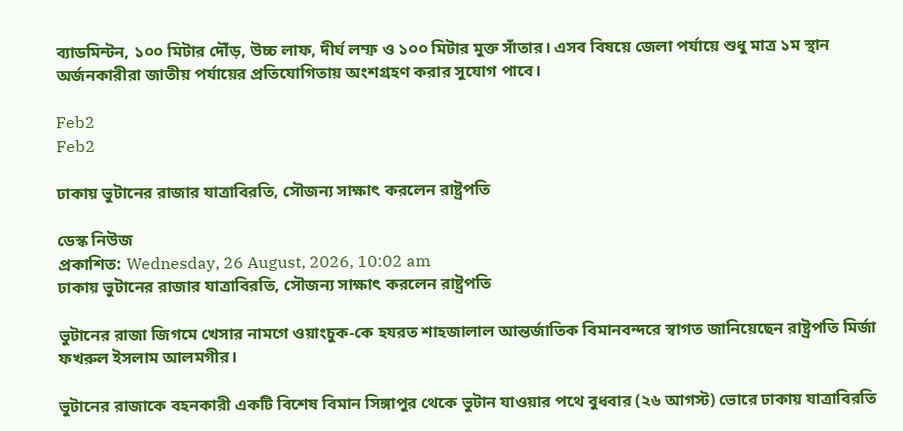ব্যাডমিন্টন, ১০০ মিটার দৌঁড়, উচ্চ লাফ, দীর্ঘ লম্ফ ও ১০০ মিটার মুক্ত সাঁতার। এসব বিষয়ে জেলা পর্যায়ে শুধু মাত্র ১ম স্থান অর্জনকারীরা জাতীয় পর্যায়ের প্রতিযোগিতায় অংশগ্রহণ করার সুযোগ পাবে।

Feb2
Feb2

ঢাকায় ভুটানের রাজার যাত্রাবিরতি, সৌজন্য সাক্ষাৎ করলেন রাষ্ট্রপতি

ডেস্ক নিউজ
প্রকাশিত: Wednesday, 26 August, 2026, 10:02 am
ঢাকায় ভুটানের রাজার যাত্রাবিরতি, সৌজন্য সাক্ষাৎ করলেন রাষ্ট্রপতি

ভুটানের রাজা জিগমে খেসার নামগে ওয়াংচুক-কে হযরত শাহজালাল আন্তর্জাতিক বিমানবন্দরে স্বাগত জানিয়েছেন রাষ্ট্রপতি মির্জা ফখরুল ইসলাম আলমগীর।

ভুটানের রাজাকে বহনকারী একটি বিশেষ বিমান সিঙ্গাপুর থেকে ভুটান যাওয়ার পথে বুধবার (২৬ আগস্ট) ভোরে ঢাকায় যাত্রাবিরতি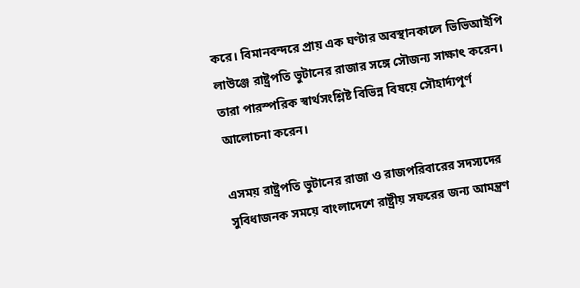করে। বিমানবন্দরে প্রায় এক ঘণ্টার অবস্থানকালে ভিভিআইপি লাউঞ্জে রাষ্ট্রপতি ভুটানের রাজার সঙ্গে সৌজন্য সাক্ষাৎ করেন। তারা পারস্পরিক স্বার্থসংশ্লিষ্ট বিভিন্ন বিষয়ে সৌহার্দ্যপূর্ণ আলোচনা করেন।

এসময় রাষ্ট্রপতি ভুটানের রাজা ও রাজপরিবারের সদস্যদের সুবিধাজনক সময়ে বাংলাদেশে রাষ্ট্রীয় সফরের জন্য আমন্ত্রণ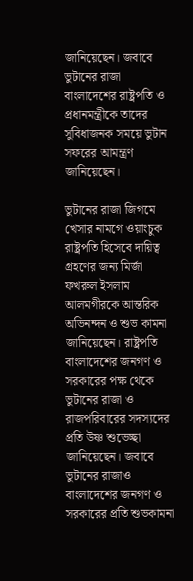জানিয়েছেন। জবাবে ভুটানের রাজা বাংলাদেশের রাষ্ট্রপতি ও প্রধানমন্ত্রীকে তাদের সুবিধাজনক সময়ে ভুটান সফরের আমন্ত্রণ জানিয়েছেন।

ভুটানের রাজা জিগমে খেসার নামগে ওয়াংচুক রাষ্ট্রপতি হিসেবে দায়িত্ব গ্রহণের জন্য মির্জা ফখরুল ইসলাম আলমগীরকে আন্তরিক অভিনন্দন ও শুভ কামনা জানিয়েছেন। রাষ্ট্রপতি বাংলাদেশের জনগণ ও সরকারের পক্ষ থেকে ভুটানের রাজা ও রাজপরিবারের সদস্যদের প্রতি উষ্ণ শুভেচ্ছা জানিয়েছেন। জবাবে ভুটানের রাজাও বাংলাদেশের জনগণ ও সরকারের প্রতি শুভকামনা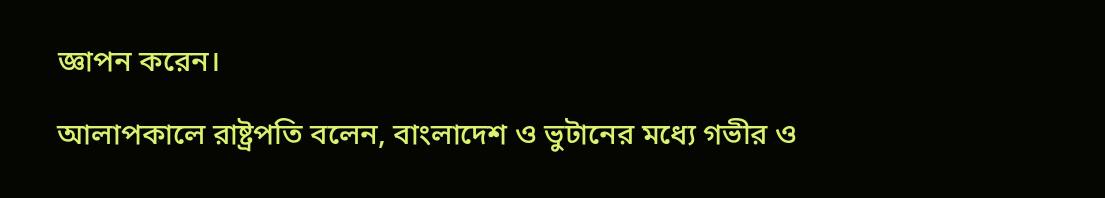জ্ঞাপন করেন।

আলাপকালে রাষ্ট্রপতি বলেন, বাংলাদেশ ও ভুটানের মধ্যে গভীর ও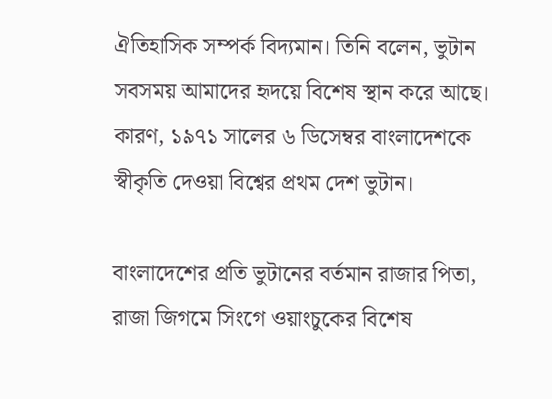ঐতিহাসিক সম্পর্ক বিদ্যমান। তিনি বলেন, ভুটান সবসময় আমাদের হৃদয়ে বিশেষ স্থান করে আছে। কারণ, ১৯৭১ সালের ৬ ডিসেম্বর বাংলাদেশকে স্বীকৃতি দেওয়া বিশ্বের প্রথম দেশ ভুটান।

বাংলাদেশের প্রতি ভুটানের বর্তমান রাজার পিতা, রাজা জিগমে সিংগে ওয়াংচুকের বিশেষ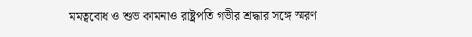মমত্ববোধ ও শুভ কামনাও রাষ্ট্রপতি গভীর শ্রদ্ধার সঙ্গে স্মরণ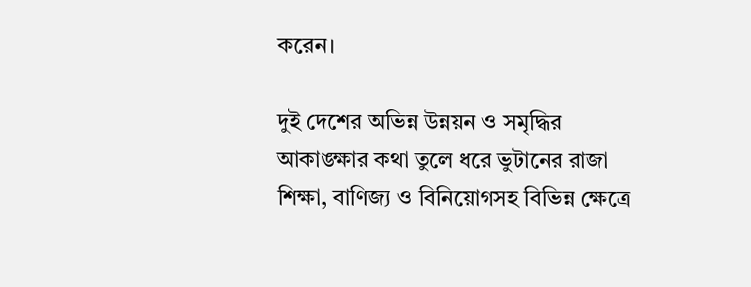করেন।

দুই দেশের অভিন্ন উন্নয়ন ও সমৃদ্ধির আকাঙ্ক্ষার কথা তুলে ধরে ভুটানের রাজা শিক্ষা, বাণিজ্য ও বিনিয়োগসহ বিভিন্ন ক্ষেত্রে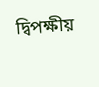দ্বিপক্ষীয়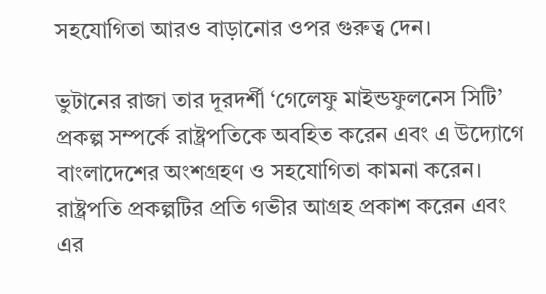সহযোগিতা আরও বাড়ানোর ওপর গুরুত্ব দেন।

ভুটানের রাজা তার দূরদর্শী ‘গেলেফু মাইন্ডফুলনেস সিটি’ প্রকল্প সম্পর্কে রাষ্ট্রপতিকে অবহিত করেন এবং এ উদ্যোগে বাংলাদেশের অংশগ্রহণ ও সহযোগিতা কামনা করেন। রাষ্ট্রপতি প্রকল্পটির প্রতি গভীর আগ্রহ প্রকাশ করেন এবং এর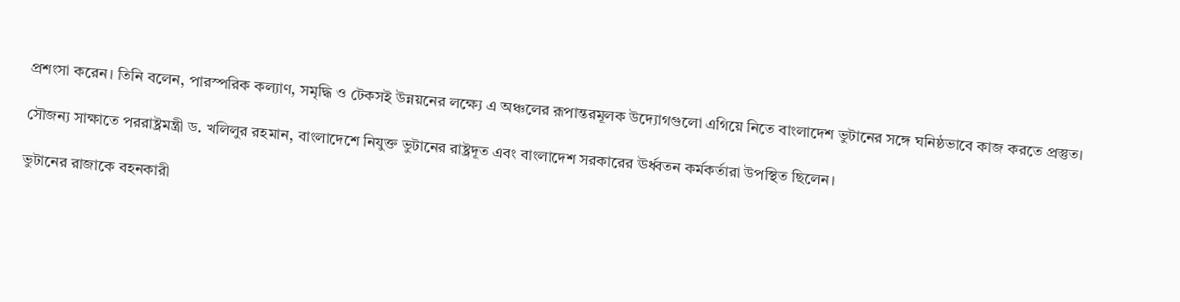প্রশংসা করেন। তিনি বলেন, পারস্পরিক কল্যাণ, সমৃদ্ধি ও টেকসই উন্নয়নের লক্ষ্যে এ অঞ্চলের রূপান্তরমূলক উদ্যোগগুলো এগিয়ে নিতে বাংলাদেশ ভুটানের সঙ্গে ঘনিষ্ঠভাবে কাজ করতে প্রস্তুত।

সৌজন্য সাক্ষাতে পররাষ্ট্রমন্ত্রী ড. খলিলুর রহমান, বাংলাদেশে নিযুক্ত ভুটানের রাষ্ট্রদূত এবং বাংলাদেশ সরকারের ঊর্ধ্বতন কর্মকর্তারা উপস্থিত ছিলেন।

ভুটানের রাজাকে বহনকারী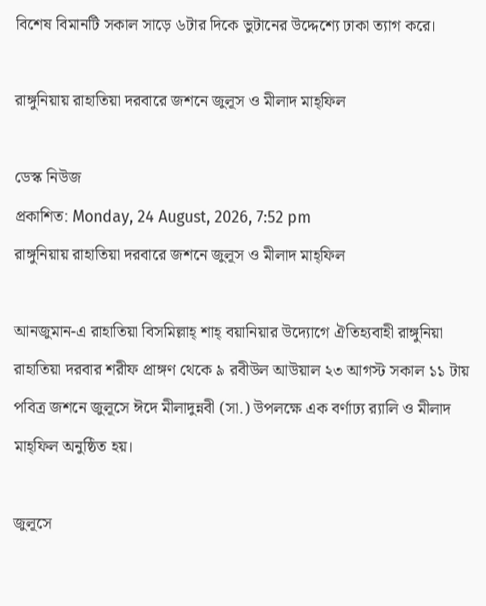বিশেষ বিমানটি সকাল সাড়ে ৬টার দিকে ভুটানের উদ্দেশ্যে ঢাকা ত্যাগ করে।

রাঙ্গুনিয়ায় রাহাতিয়া দরবারে জশনে জুলূস ও মীলাদ মাহ্ফিল

ডেস্ক নিউজ
প্রকাশিত: Monday, 24 August, 2026, 7:52 pm
রাঙ্গুনিয়ায় রাহাতিয়া দরবারে জশনে জুলূস ও মীলাদ মাহ্ফিল

আনজুমান-এ রাহাতিয়া বিসমিল্লাহ্ শাহ্ বয়ানিয়ার উদ্যোগে ঐতিহ্যবাহী রাঙ্গুনিয়া রাহাতিয়া দরবার শরীফ প্রাঙ্গণ থেকে ৯ রবীউল আউয়াল ২৩ আগস্ট সকাল ১১ টায় পবিত্র জশনে জুলূসে ঈদে মীলাদুন্নবী (সা.) উপলক্ষে এক বর্ণাঢ্য র‍্যালি ও মীলাদ মাহ্ফিল অনুষ্ঠিত হয়।

জুলূসে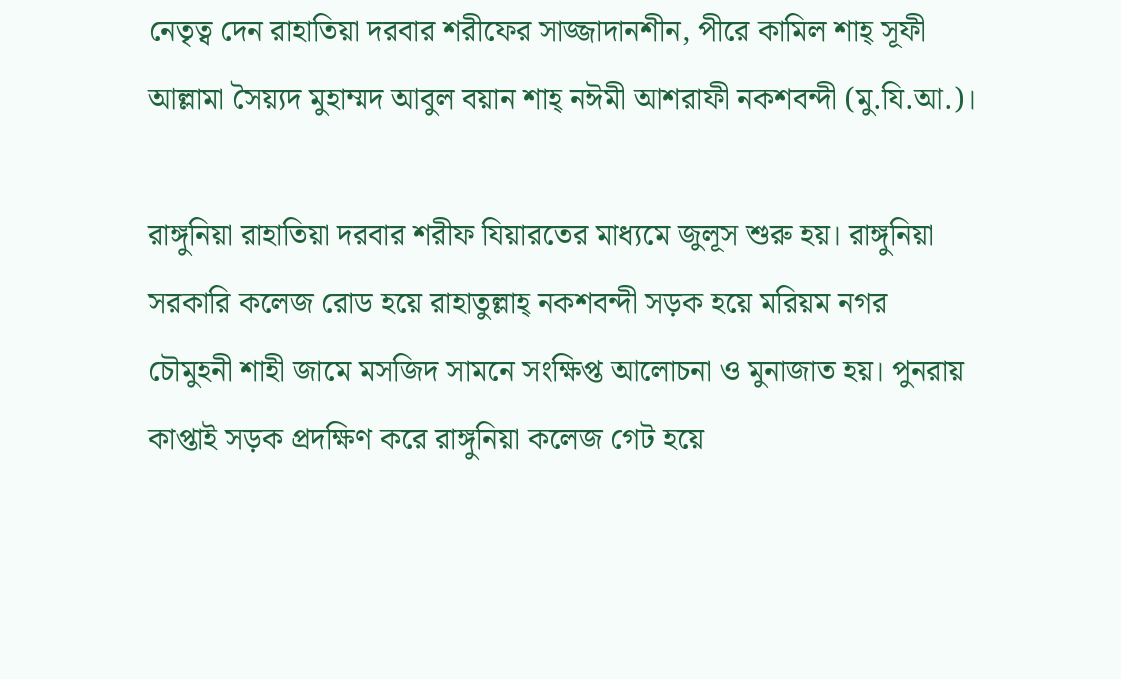নেতৃত্ব দেন রাহাতিয়া দরবার শরীফের সাজ্জাদানশীন, পীরে কামিল শাহ্ সূফী আল্লামা সৈয়্যদ মুহাম্মদ আবুল বয়ান শাহ্ নঈমী আশরাফী নকশবন্দী (মু.যি.আ.)।

রাঙ্গুনিয়া রাহাতিয়া দরবার শরীফ যিয়ারতের মাধ্যমে জুলূস শুরু হয়। রাঙ্গুনিয়া সরকারি কলেজ রোড হয়ে রাহাতুল্লাহ্ নকশবন্দী সড়ক হয়ে মরিয়ম নগর চৌমুহনী শাহী জামে মসজিদ সামনে সংক্ষিপ্ত আলোচনা ও মুনাজাত হয়। পুনরায় কাপ্তাই সড়ক প্রদক্ষিণ করে রাঙ্গুনিয়া কলেজ গেট হয়ে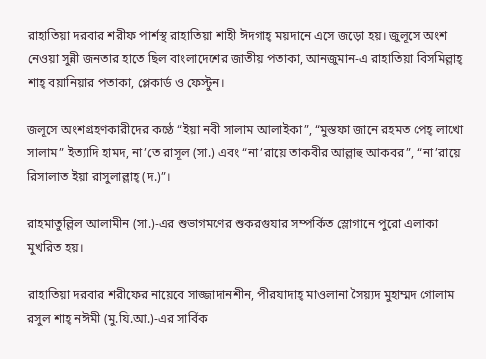রাহাতিয়া দরবার শরীফ পার্শস্থ রাহাতিয়া শাহী ঈদগাহ্ ময়দানে এসে জড়ো হয়। জুলূসে অংশ নেওয়া সুন্নী জনতার হাতে ছিল বাংলাদেশের জাতীয় পতাকা, আনজুমান-এ রাহাতিয়া বিসমিল্লাহ্ শাহ্ বয়ানিয়ার পতাকা, প্লেকার্ড ও ফেস্টুন।

জলূসে অংশগ্রহণকারীদের কণ্ঠে “ইয়া নবী সালাম আলাইকা”, “মুস্তফা জানে রহমত পেহ্ লাখো সালাম” ইত্যাদি হামদ, না’তে রাসূল (সা.) এবং “না’রায়ে তাকবীর আল্লাহু আকবর”, “না’রায়ে রিসালাত ইয়া রাসুলাল্লাহ্ (দ.)”।

রাহমাতুল্লিল আলামীন (সা.)-এর শুভাগমণের শুকরগুযার সম্পর্কিত স্লোগানে পুরো এলাকা মুখরিত হয়।

রাহাতিয়া দরবার শরীফের নায়েবে সাজ্জাদানশীন, পীরযাদাহ্ মাওলানা সৈয়্যদ মুহাম্মদ গোলাম রসুল শাহ্ নঈমী (মু.যি.আ.)-এর সার্বিক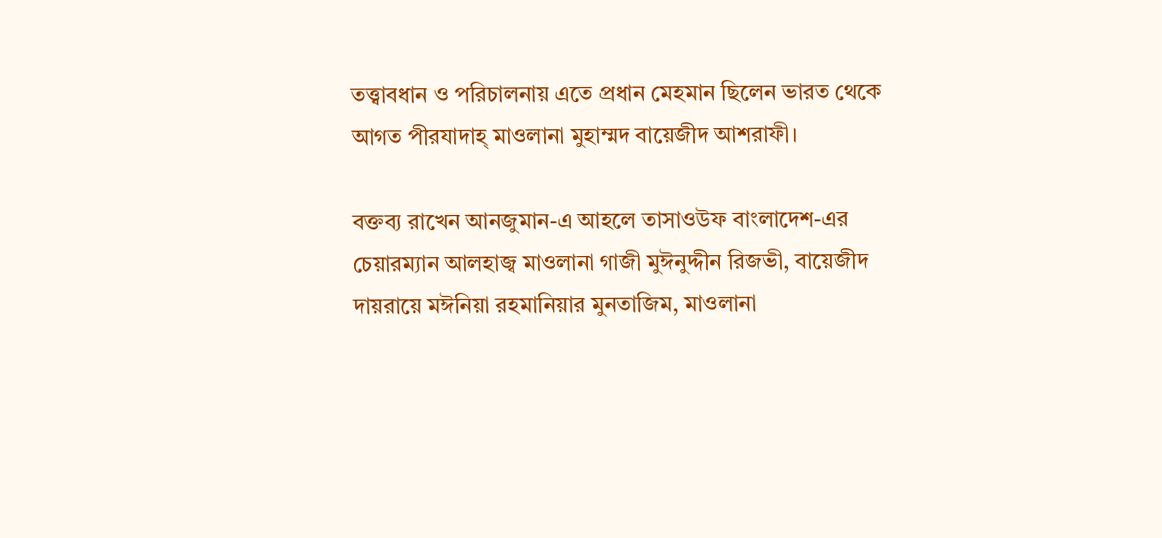তত্ত্বাবধান ও পরিচালনায় এতে প্রধান মেহমান ছিলেন ভারত থেকে আগত পীরযাদাহ্ মাওলানা মুহাম্মদ বায়েজীদ আশরাফী।

বক্তব্য রাখেন আনজুমান-এ আহলে তাসাওউফ বাংলাদেশ-এর চেয়ারম্যান আলহাজ্ব মাওলানা গাজী মুঈনুদ্দীন রিজভী, বায়েজীদ দায়রায়ে মঈনিয়া রহমানিয়ার মুনতাজিম, মাওলানা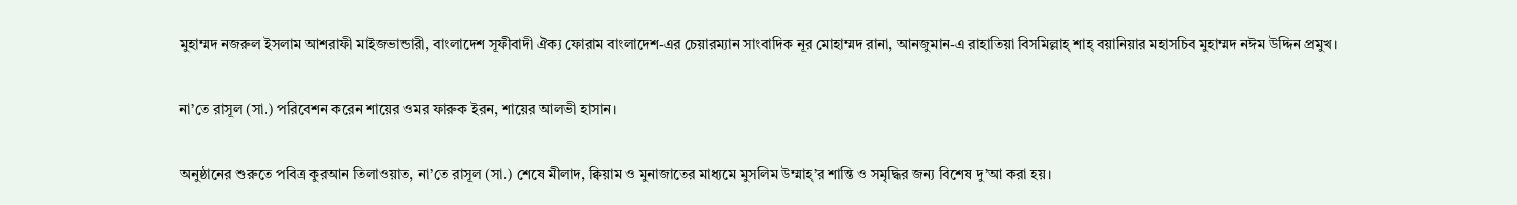মুহাম্মদ নজরুল ইসলাম আশরাফী মাইজভান্ডারী, বাংলাদেশ সূফীবাদী ঐক্য ফোরাম বাংলাদেশ-এর চেয়ারম্যান সাংবাদিক নূর মোহাম্মদ রানা, আনজুমান-এ রাহাতিয়া বিসমিল্লাহ্ শাহ্ বয়ানিয়ার মহাসচিব মুহাম্মদ নঈম উদ্দিন প্রমুখ।

না’তে রাসূল (সা.) পরিবেশন করেন শায়ের ওমর ফারুক ইরন, শায়ের আলভী হাসান।

অনুষ্ঠানের শুরুতে পবিত্র কুরআন তিলাওয়াত, না’তে রাসূল (সা.) শেষে মীলাদ, ক্বিয়াম ও মুনাজাতের মাধ্যমে মুসলিম উম্মাহ্’র শান্তি ও সমৃদ্ধির জন্য বিশেষ দু’আ করা হয়।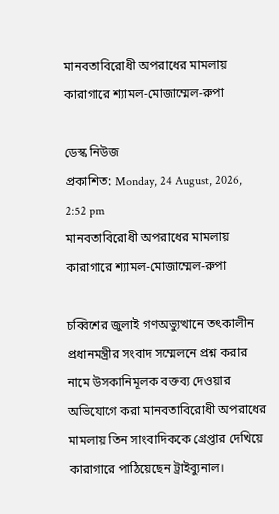মানবতাবিরোধী অপরাধের মামলায় কারাগারে শ্যামল-মোজাম্মেল-রুপা

ডেস্ক নিউজ
প্রকাশিত: Monday, 24 August, 2026, 2:52 pm
মানবতাবিরোধী অপরাধের মামলায় কারাগারে শ্যামল-মোজাম্মেল-রুপা

চব্বিশের জুলাই গণঅভ্যুত্থানে তৎকালীন প্রধানমন্ত্রীর সংবাদ সম্মেলনে প্রশ্ন করার নামে উসকানিমূলক বক্তব্য দেওয়ার অভিযোগে করা মানবতাবিরোধী অপরাধের মামলায় তিন সাংবাদিককে গ্রেপ্তার দেখিয়ে কারাগারে পাঠিয়েছেন ট্রাইব্যুনাল।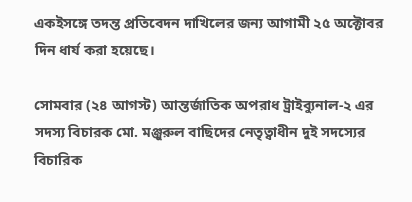একইসঙ্গে তদন্ত প্রতিবেদন দাখিলের জন্য আগামী ২৫ অক্টোবর দিন ধার্য করা হয়েছে।

সোমবার (২৪ আগস্ট) আন্তর্জাতিক অপরাধ ট্রাইব্যুনাল-২ এর সদস্য বিচারক মো. মঞ্জুরুল বাছিদের নেতৃত্বাধীন দুই সদস্যের বিচারিক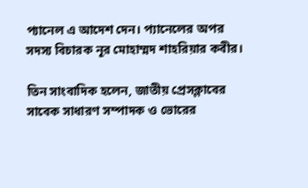প্যানেল এ আদেশ দেন। প্যানেলের অপর সদস্য বিচারক নূর মোহাম্মদ শাহরিয়ার কবীর।

তিন সাংবাদিক হলেন, জাতীয় প্রেসক্লাবের সাবেক সাধারণ সম্পাদক ও ভোরের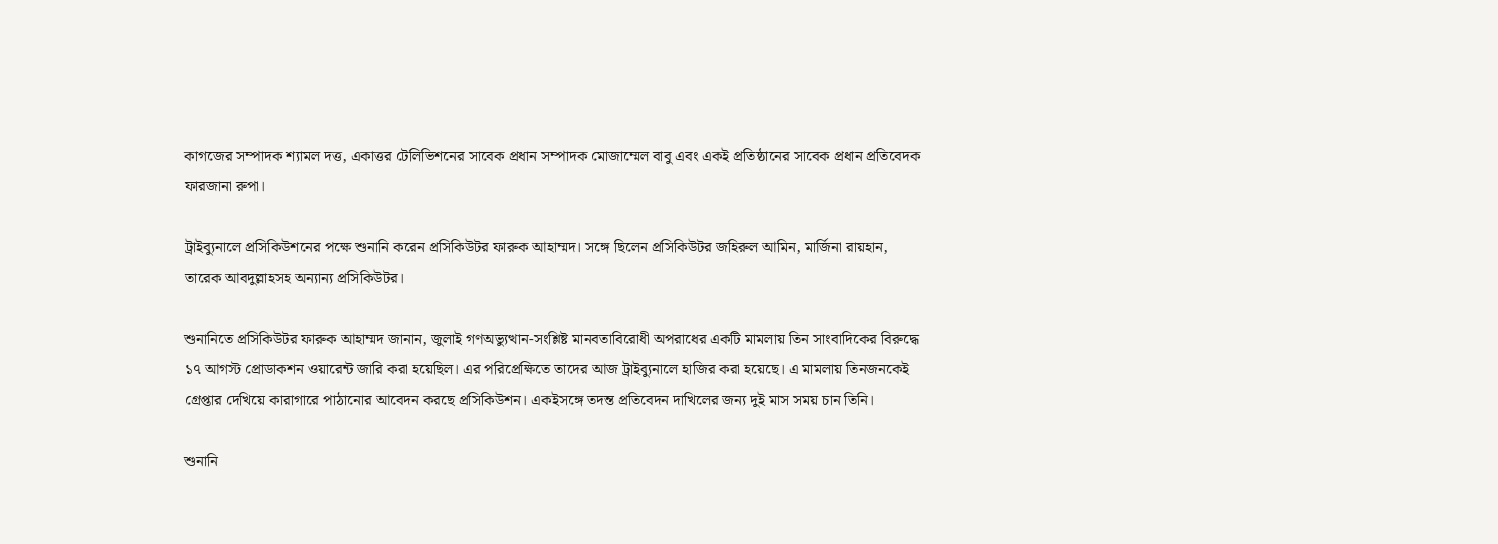কাগজের সম্পাদক শ্যামল দত্ত, একাত্তর টেলিভিশনের সাবেক প্রধান সম্পাদক মোজাম্মেল বাবু এবং একই প্রতিষ্ঠানের সাবেক প্রধান প্রতিবেদক ফারজানা রুপা।

ট্রাইব্যুনালে প্রসিকিউশনের পক্ষে শুনানি করেন প্রসিকিউটর ফারুক আহাম্মদ। সঙ্গে ছিলেন প্রসিকিউটর জহিরুল আমিন, মার্জিনা রায়হান, তারেক আবদুল্লাহসহ অন্যান্য প্রসিকিউটর।

শুনানিতে প্রসিকিউটর ফারুক আহাম্মদ জানান, জুলাই গণঅভ্যুত্থান-সংশ্লিষ্ট মানবতাবিরোধী অপরাধের একটি মামলায় তিন সাংবাদিকের বিরুদ্ধে ১৭ আগস্ট প্রোডাকশন ওয়ারেন্ট জারি করা হয়েছিল। এর পরিপ্রেক্ষিতে তাদের আজ ট্রাইব্যুনালে হাজির করা হয়েছে। এ মামলায় তিনজনকেই গ্রেপ্তার দেখিয়ে কারাগারে পাঠানোর আবেদন করছে প্রসিকিউশন। একইসঙ্গে তদন্ত প্রতিবেদন দাখিলের জন্য দুই মাস সময় চান তিনি।

শুনানি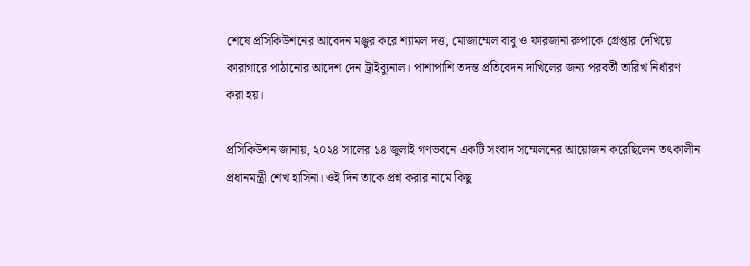শেষে প্রসিকিউশনের আবেদন মঞ্জুর করে শ্যামল দত্ত, মোজাম্মেল বাবু ও ফারজানা রুপাকে গ্রেপ্তার দেখিয়ে কারাগারে পাঠানোর আদেশ দেন ট্রাইব্যুনাল। পাশাপাশি তদন্ত প্রতিবেদন দাখিলের জন্য পরবর্তী তারিখ নির্ধারণ করা হয়।

প্রসিকিউশন জানায়, ২০২৪ সালের ১৪ জুলাই গণভবনে একটি সংবাদ সম্মেলনের আয়োজন করেছিলেন তৎকালীন প্রধানমন্ত্রী শেখ হাসিনা। ওই দিন তাকে প্রশ্ন করার নামে কিছু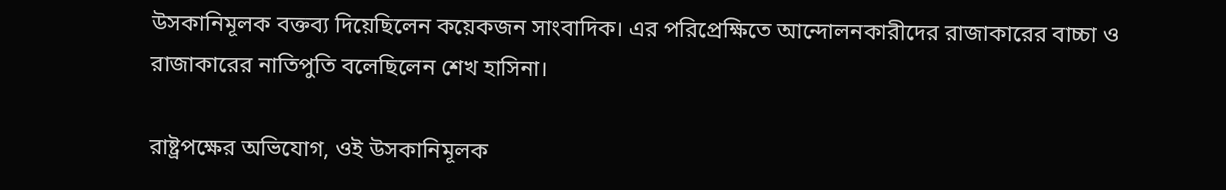উসকানিমূলক বক্তব্য দিয়েছিলেন কয়েকজন সাংবাদিক। এর পরিপ্রেক্ষিতে আন্দোলনকারীদের রাজাকারের বাচ্চা ও রাজাকারের নাতিপুতি বলেছিলেন শেখ হাসিনা।

রাষ্ট্রপক্ষের অভিযোগ, ওই উসকানিমূলক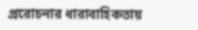প্ররোচনার ধারাবাহিকতায়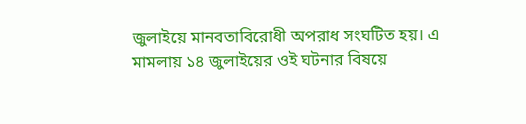জুলাইয়ে মানবতাবিরোধী অপরাধ সংঘটিত হয়। এ মামলায় ১৪ জুলাইয়ের ওই ঘটনার বিষয়ে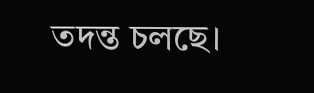তদন্ত চলছে।